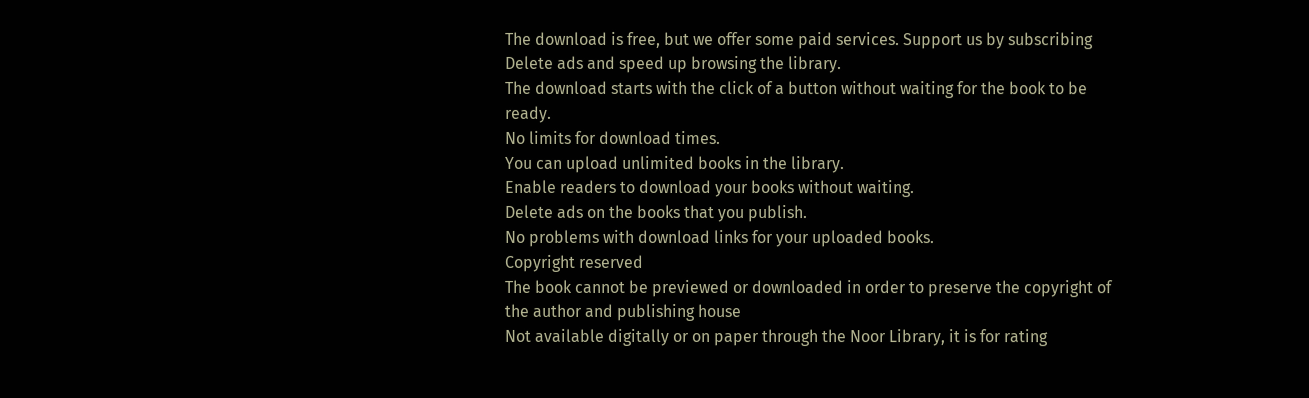The download is free, but we offer some paid services. Support us by subscribing
Delete ads and speed up browsing the library.
The download starts with the click of a button without waiting for the book to be ready.
No limits for download times.
You can upload unlimited books in the library.
Enable readers to download your books without waiting.
Delete ads on the books that you publish.
No problems with download links for your uploaded books.
Copyright reserved
The book cannot be previewed or downloaded in order to preserve the copyright of the author and publishing house
Not available digitally or on paper through the Noor Library, it is for rating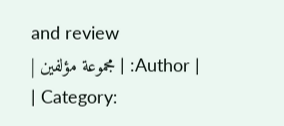and review
| Author: | مجموعة مؤلفين |
| Category: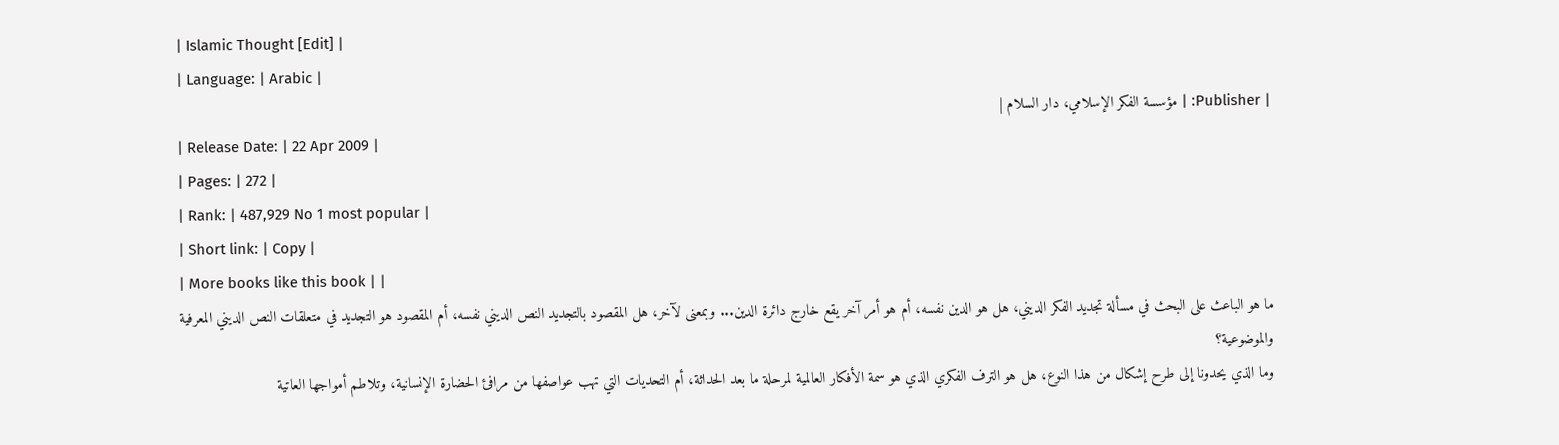| Islamic Thought [Edit] |
| Language: | Arabic |
| Publisher: | مؤسسة الفكر الإسلامي، دار السلام |
| Release Date: | 22 Apr 2009 |
| Pages: | 272 |
| Rank: | 487,929 No 1 most popular |
| Short link: | Copy |
| More books like this book | |
ما هو الباعث على البحث في مسألة تجديد الفكر الديني، هل هو الدين نفسه، أم هو أمر آخر يقع خارج دائرة الدين... وبمعنى لآخر، هل المقصود بالتجديد النص الديني نفسه، أم المقصود هو التجديد في متعلقات النص الديني المعرفية والموضوعية؟
وما الذي يحدونا إلى طرح إشكال من هذا النوع، هل هو الترف الفكري الذي هو سمة الأفكار العالمية لمرحلة ما بعد الحداثة، أم التحديات التي تهب عواصفها من مرافئ الحضارة الإنسانية، وتلاطم أمواجها العاتية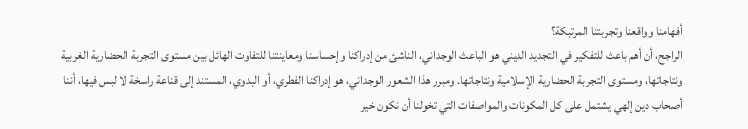أفهامنا وواقعنا وتجربتنا المرتبكة؟
الراجح، أن أهم باعث للتفكير في التجديد الديني هو الباعث الوجداني، الناشئ من إدراكنا وإحساسنا ومعاينتنا للتفاوت الهائل بين مستوى التجربة الحضارية الغربية ونتاجاتها، ومستوى التجربة الحضارية الإسلامية ونتاجاتها. ومبرر هذا الشعور الوجداني، هو إدراكنا الفطري، أو البدوي، المستند إلى قناعة راسخة لا لبس فيها، أننا أصحاب دين إلهي يشتمل على كل المكونات والمواصفات التي تخولنا أن نكون خير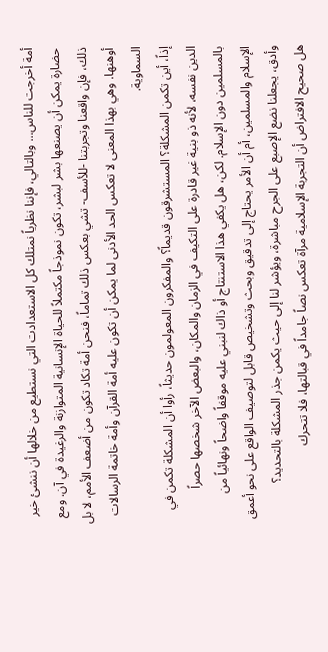أمة أخرجت للناس... وبالتالي، فإننا نظرياً نمتلك كل الاستعدادت التي نستطيع من خلالها أن ننشئ خير حضارة يمكن أن يصنعها بشر لبشر، تكون نموذجاً مكتملاً للحياة الإنسانية المتوازنة والرغيدة في آن. ومع ذلك، فإن واقعنا وتجربتنا -للأسف- تشي بعكس ذلك تماماً، فنحن أمة تكاد تكون من أضعف الأمم، لا بل أوهنها. وهي بهذا المعنى لا تعكس الحد الأدنى لما يمكن أن تكون عليه أمة القرآن وأمة خاتمة الرسالات السماوية.
إذاً، أين تكمن المشكلة؟ المستشرقون قديماً؟ والمفكرون المعولمون حديثاً، رأوا أن المشكلة تكمن في الدين نفسه، لأنه ذو بنية غير قادرة على التكيف في الزمان والمكان، والبعض الآخر شخصها حصراً بالمسلمين دون الإسلام. لكن، هل يكفي هذا الاستنتاج أو ذاك لنبني عليه موقفاً واضحاً ونهائياً من الإسلام والمسلمين، أم أن الأمر يحتاج إلى تدقيق وبحث وتشخيص قابل لتوصيف الواقع على نحو أعمق وأدق، يجعلنا نضع الإصبع على الجرح مباشرة، ويؤشر لنا إلى حيث يكمن جذر المشكلة بالتحديد؟
هل صحيح الافتراض أن التجربة الإسلامية مرآة تعكس نصاً جامداً في قبالتها، فلا تتحرك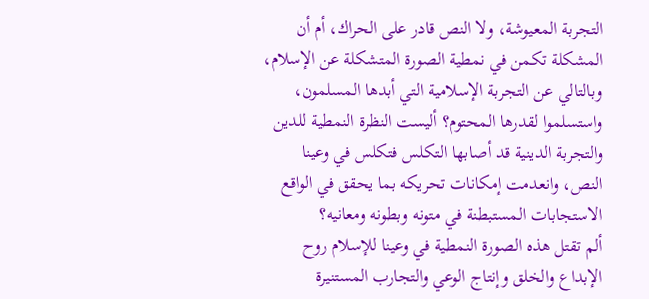التجربة المعيوشة، ولا النص قادر على الحراك، أم أن المشكلة تكمن في نمطية الصورة المتشكلة عن الإسلام، وبالتالي عن التجربة الإسلامية التي أبدها المسلمون، واستسلموا لقدرها المحتوم؟ أليست النظرة النمطية للدين والتجربة الدينية قد أصابها التكلس فتكلس في وعينا النص، وانعدمت إمكانات تحريكه بما يحقق في الواقع الاستجابات المستبطنة في متونه وبطونه ومعانيه؟
ألم تقتل هذه الصورة النمطية في وعينا للإسلام روح الإبداع والخلق وإنتاج الوعي والتجارب المستنيرة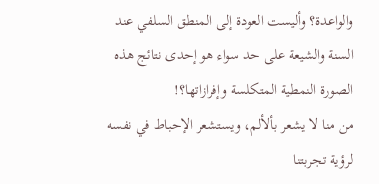والواعدة؟ وأليست العودة إلى المنطق السلفي عند السنة والشيعة على حد سواء هو إحدى نتائج هذه الصورة النمطية المتكلسة وإفرازاتها؟!
من منا لا يشعر بألألم، ويستشعر الإحباط في نفسه لرؤية تجربتنا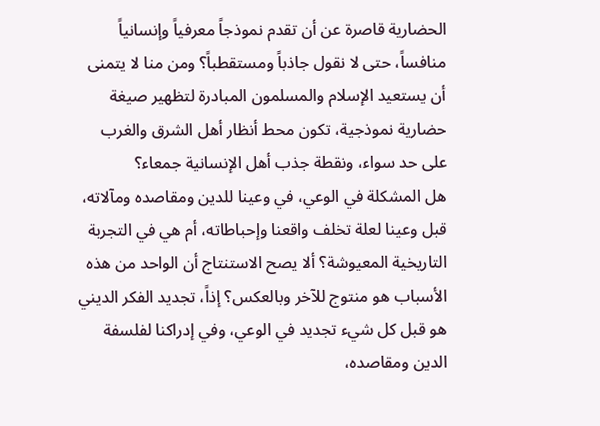الحضارية قاصرة عن أن تقدم نموذجاً معرفياً وإنسانياً منافساً، حتى لا نقول جاذباً ومستقطباً؟ ومن منا لا يتمنى أن يستعيد الإسلام والمسلمون المبادرة لتظهير صيغة حضارية نموذجية، تكون محط أنظار أهل الشرق والغرب على حد سواء، ونقطة جذب أهل الإنسانية جمعاء؟
هل المشكلة في الوعي، في وعينا للدين ومقاصده ومآلاته، قبل وعينا لعلة تخلف واقعنا وإحباطاته، أم هي في التجربة التاريخية المعيوشة؟ ألا يصح الاستنتاج أن الواحد من هذه الأسباب هو منتوج للآخر وبالعكس؟ إذاً، تجديد الفكر الديني هو قبل كل شيء تجديد في الوعي، وفي إدراكنا لفلسفة الدين ومقاصده،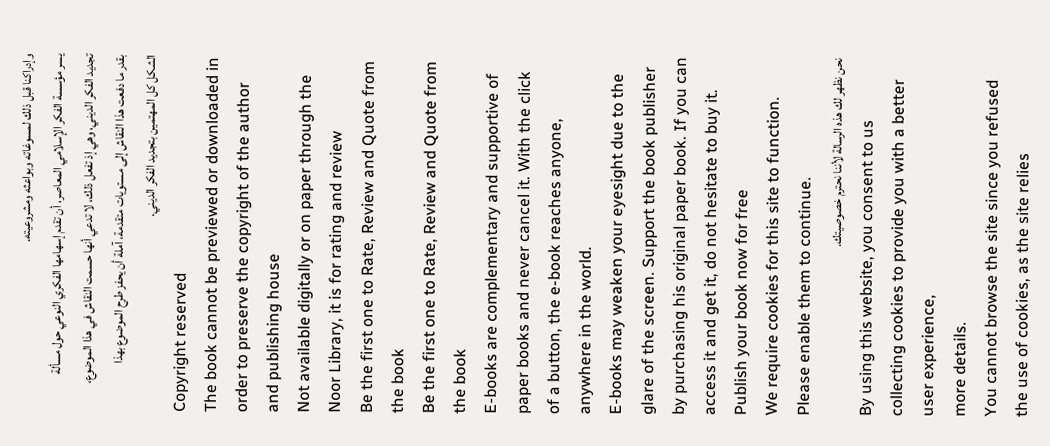وإدراكنا قبل ذلك لمسوغاته وبواعثه ومشروعيته.
يسر مؤسسة الفكر الإسلامي المعاصر، أن تقدم إسهامها الفكري النوعي حول مسألة تجديد الفكر الديني، وهي إذ تفعل ذلك، لا تدعي أنها حسمت النقاش في هذا الموضوع، بقدر ما دفعت هذا النقاش إلى مستويات متقدمة، آملة أن يحفز طرح الموضوع بهذا الشكل كل المهتمين بتجديد الفكر الديني.
Copyright reserved
The book cannot be previewed or downloaded in order to preserve the copyright of the author and publishing house
Not available digitally or on paper through the Noor Library, it is for rating and review
Be the first one to Rate, Review and Quote from the book
Be the first one to Rate, Review and Quote from the book
E-books are complementary and supportive of paper books and never cancel it. With the click of a button, the e-book reaches anyone, anywhere in the world.
E-books may weaken your eyesight due to the glare of the screen. Support the book publisher by purchasing his original paper book. If you can access it and get it, do not hesitate to buy it.
Publish your book now for free
We require cookies for this site to function. Please enable them to continue.
نحن نظهر لك هذه الرسالة لأننا نحترم خصوصيتك.
By using this website, you consent to us collecting cookies to provide you with a better user experience,
more details.
You cannot browse the site since you refused the use of cookies, as the site relies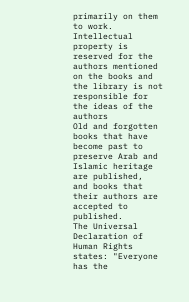primarily on them to work.
Intellectual property is reserved for the authors mentioned on the books and the library is not responsible for the ideas of the authors
Old and forgotten books that have become past to preserve Arab and Islamic heritage are published,
and books that their authors are accepted to published.
The Universal Declaration of Human Rights states: "Everyone has the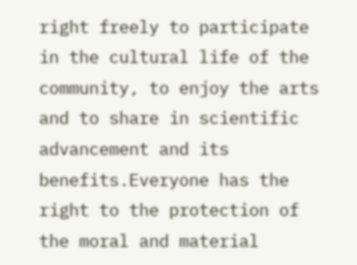right freely to participate in the cultural life of the community, to enjoy the arts and to share in scientific advancement and its benefits.Everyone has the right to the protection of the moral and material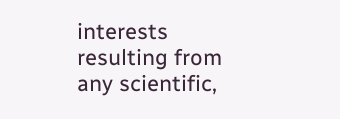interests resulting from any scientific,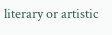literary or artistic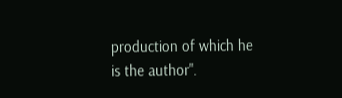production of which he is the author".